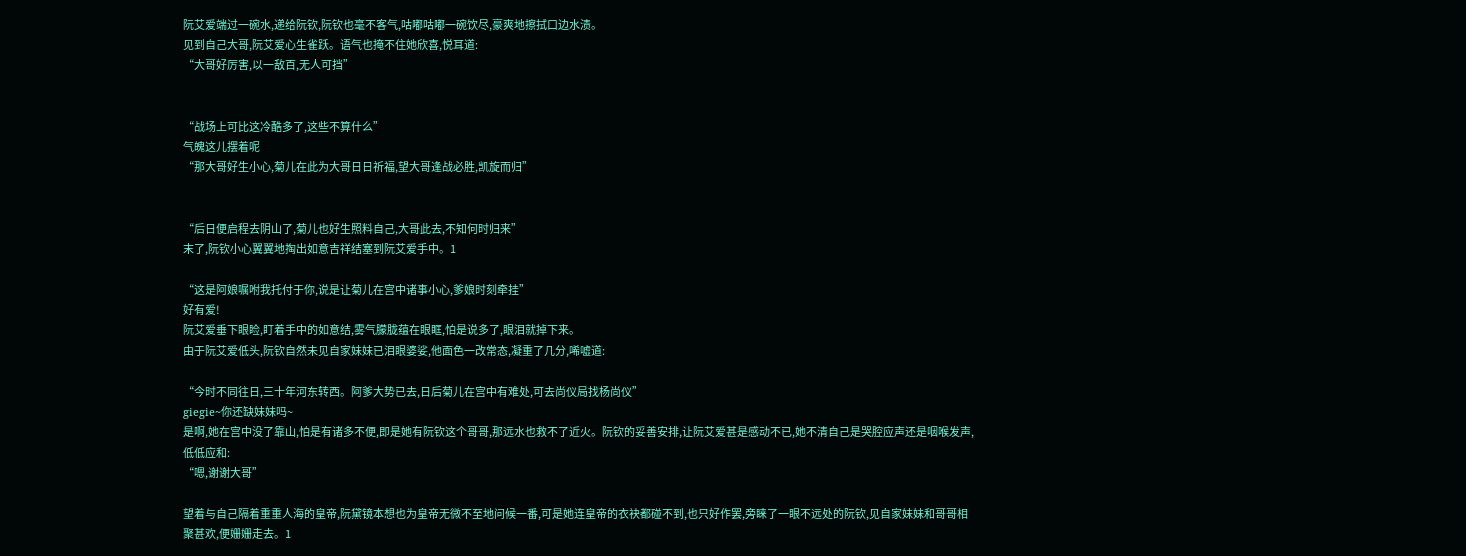阮艾爱端过一碗水,递给阮钦,阮钦也毫不客气,咕嘟咕嘟一碗饮尽,豪爽地擦拭口边水渍。
见到自己大哥,阮艾爱心生雀跃。语气也掩不住她欣喜,悦耳道:
“大哥好厉害,以一敌百,无人可挡”


“战场上可比这冷酷多了,这些不算什么”
气魄这儿摆着呢
“那大哥好生小心,菊儿在此为大哥日日祈福,望大哥逢战必胜,凯旋而归”


“后日便启程去阴山了,菊儿也好生照料自己,大哥此去,不知何时归来”
末了,阮钦小心翼翼地掏出如意吉祥结塞到阮艾爱手中。1

“这是阿娘嘱咐我托付于你,说是让菊儿在宫中诸事小心,爹娘时刻牵挂”
好有爱!
阮艾爱垂下眼睑,盯着手中的如意结,雾气朦胧蕴在眼眶,怕是说多了,眼泪就掉下来。
由于阮艾爱低头,阮钦自然未见自家妹妹已泪眼婆娑,他面色一改常态,凝重了几分,唏嘘道:

“今时不同往日,三十年河东转西。阿爹大势已去,日后菊儿在宫中有难处,可去尚仪局找杨尚仪”
giegie~你还缺妹妹吗~
是啊,她在宫中没了靠山,怕是有诸多不便,即是她有阮钦这个哥哥,那远水也救不了近火。阮钦的妥善安排,让阮艾爱甚是感动不已,她不清自己是哭腔应声还是咽喉发声,低低应和:
“嗯,谢谢大哥”

望着与自己隔着重重人海的皇帝,阮黛镜本想也为皇帝无微不至地问候一番,可是她连皇帝的衣袂都碰不到,也只好作罢,旁睐了一眼不远处的阮钦,见自家妹妹和哥哥相聚甚欢,便姗姗走去。1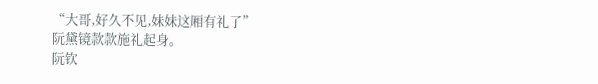“大哥,好久不见,妹妹这厢有礼了”
阮黛镜款款施礼起身。
阮钦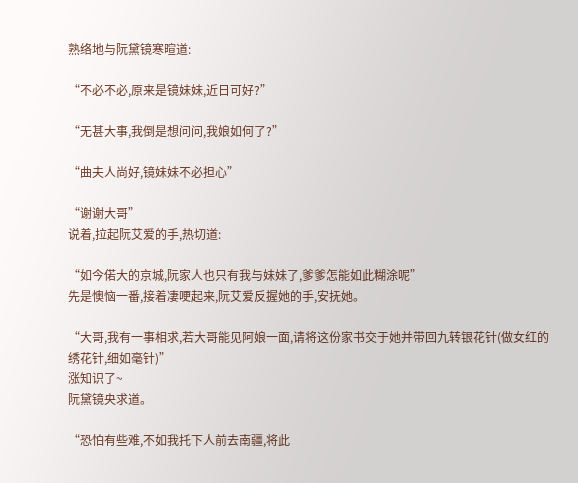熟络地与阮黛镜寒暄道:

“不必不必,原来是镜妹妹,近日可好?”

“无甚大事,我倒是想问问,我娘如何了?”

“曲夫人尚好,镜妹妹不必担心”

“谢谢大哥”
说着,拉起阮艾爱的手,热切道:

“如今偌大的京城,阮家人也只有我与妹妹了,爹爹怎能如此糊涂呢”
先是懊恼一番,接着凄哽起来,阮艾爱反握她的手,安抚她。

“大哥,我有一事相求,若大哥能见阿娘一面,请将这份家书交于她并带回九转银花针(做女红的绣花针,细如毫针)”
涨知识了~
阮黛镜央求道。

“恐怕有些难,不如我托下人前去南疆,将此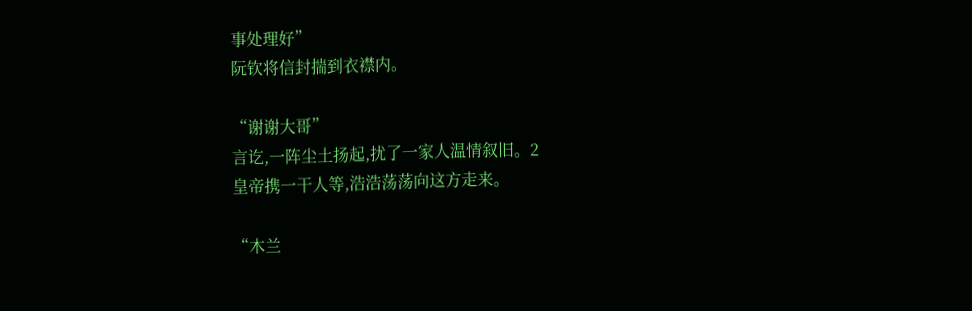事处理好”
阮钦将信封揣到衣襟内。

“谢谢大哥”
言讫,一阵尘土扬起,扰了一家人温情叙旧。2
皇帝携一干人等,浩浩荡荡向这方走来。

“木兰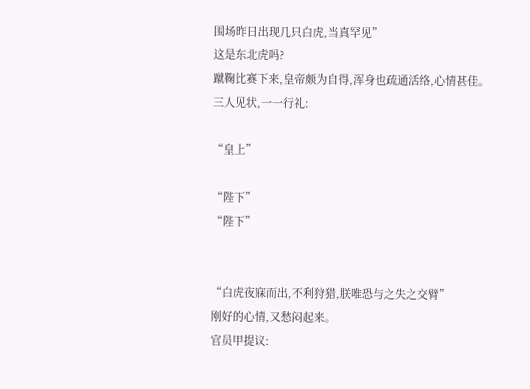围场昨日出现几只白虎,当真罕见”
这是东北虎吗?
蹴鞠比赛下来,皇帝颇为自得,浑身也疏通活络,心情甚佳。
三人见状,一一行礼:

“皇上”

“陛下”
“陛下”


“白虎夜寐而出,不利狩猎,朕唯恐与之失之交臂”
刚好的心情,又愁闷起来。
官员甲提议: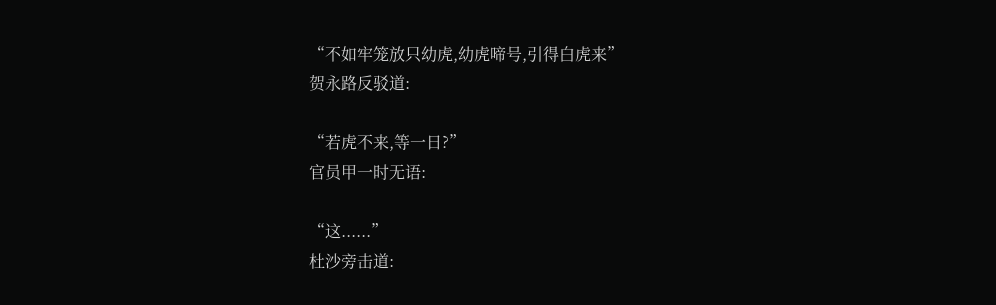“不如牢笼放只幼虎,幼虎啼号,引得白虎来”
贺永路反驳道:

“若虎不来,等一日?”
官员甲一时无语:

“这......”
杜沙旁击道: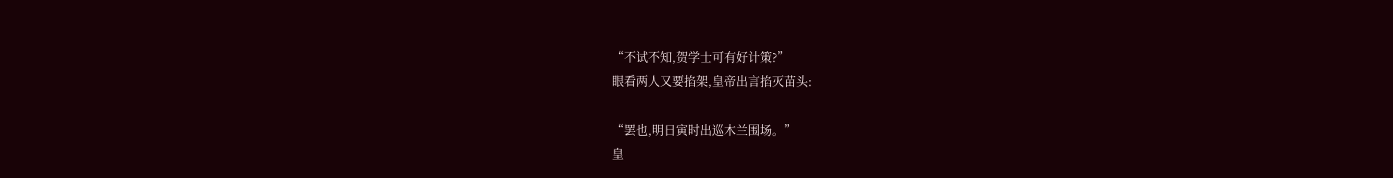“不试不知,贺学士可有好计策?”
眼看两人又要掐架,皇帝出言掐灭苗头:

“罢也,明日寅时出巡木兰围场。”
皇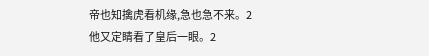帝也知擒虎看机缘,急也急不来。2
他又定睛看了皇后一眼。2